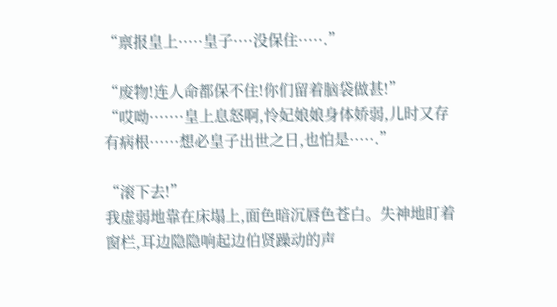“禀报皇上·····皇子····没保住·····.”

“废物!连人命都保不住!你们留着脑袋做甚!”
“哎呦·······皇上息怒啊,怜妃娘娘身体娇弱,儿时又存有病根······想必皇子出世之日,也怕是·····.”

“滚下去!”
我虚弱地靠在床塌上,面色暗沉唇色苍白。失神地盯着窗栏,耳边隐隐响起边伯贤躁动的声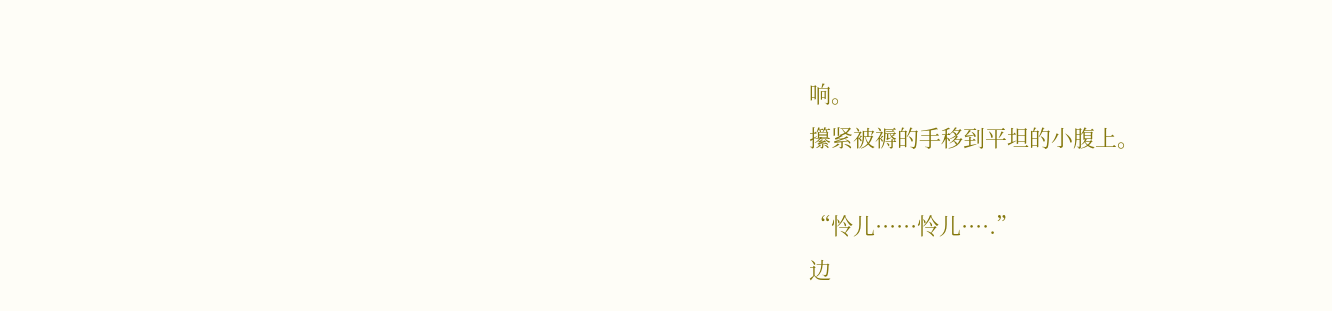响。
攥紧被褥的手移到平坦的小腹上。

“怜儿······怜儿····.”
边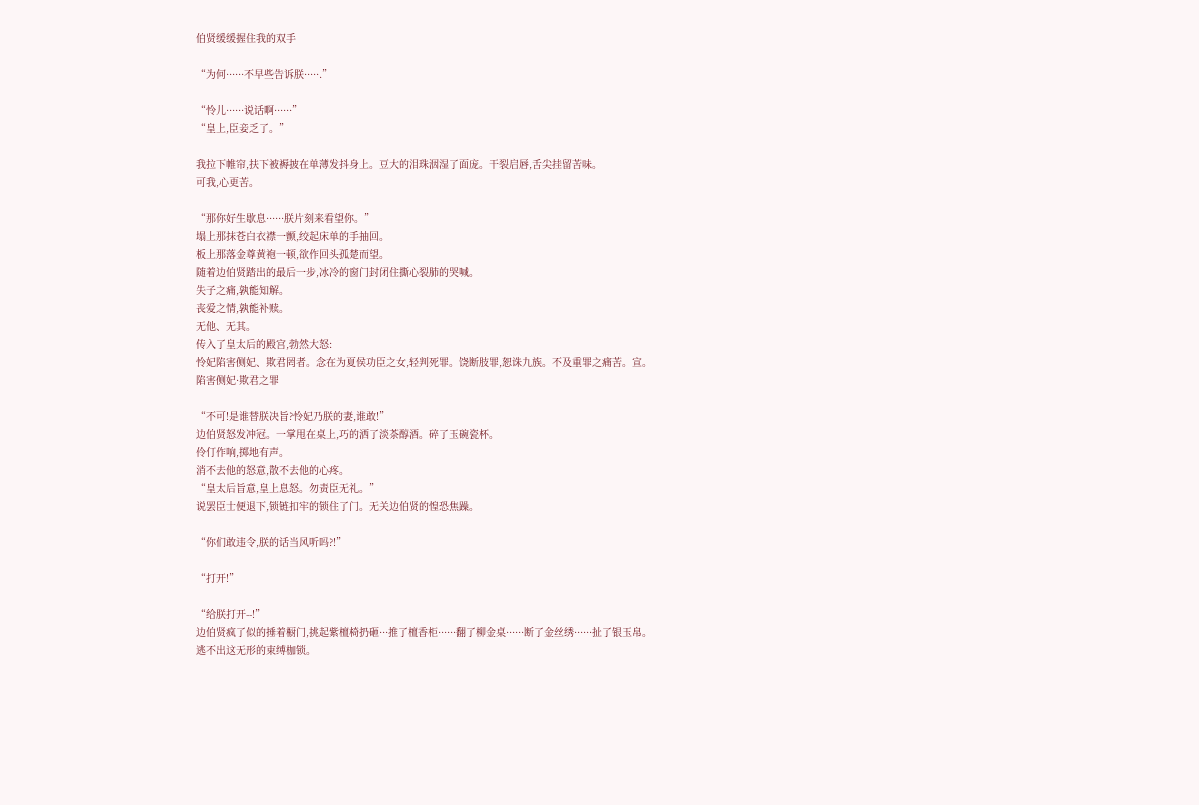伯贤缓缓握住我的双手

“为何······不早些告诉朕·····.”

“怜儿······说话啊······”
“皇上,臣妾乏了。”

我拉下帷帘,扶下被褥披在单薄发抖身上。豆大的泪珠洇湿了面庞。干裂启唇,舌尖挂留苦味。
可我,心更苦。

“那你好生歇息······朕片刻来看望你。”
塌上那抹苍白衣襟一颤,绞起床单的手抽回。
板上那落金尊黄袍一顿,欲作回头孤楚而望。
随着边伯贤踏出的最后一步,冰冷的窗门封闭住撕心裂肺的哭喊。
失子之痛,孰能知解。
丧爱之情,孰能补赎。
无他、无其。
传入了皇太后的殿宫,勃然大怒:
怜妃陷害侧妃、欺君罔者。念在为夏侯功臣之女,轻判死罪。饶断肢罪,恕诛九族。不及重罪之痛苦。宣。
陷害侧妃·欺君之罪

“不可!是谁替朕决旨?怜妃乃朕的妻,谁敢!”
边伯贤怒发冲冠。一掌甩在桌上,巧的洒了淡茶醇酒。碎了玉碗瓷杯。
伶仃作响,掷地有声。
消不去他的怒意,散不去他的心疼。
“皇太后旨意,皇上息怒。勿责臣无礼。”
说罢臣士便退下,锁链扣牢的锁住了门。无关边伯贤的惶恐焦躁。

“你们敢违令,朕的话当风听吗?!”

“打开!”

“给朕打开--!”
边伯贤疯了似的捶着橱门,挑起紫檀椅扔砸···推了檀香柜······翻了柳金桌······断了金丝绣······扯了银玉帛。
逃不出这无形的束缚枷锁。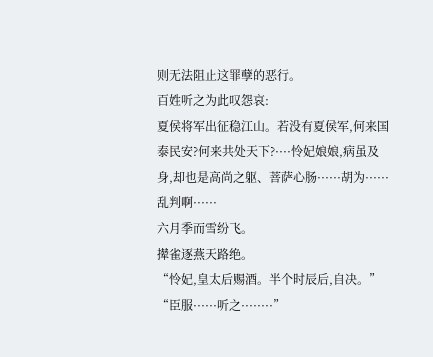则无法阻止这罪孽的恶行。
百姓听之为此叹怨哀:
夏侯将军出征稳江山。若没有夏侯军,何来国泰民安?何来共处天下?····怜妃娘娘,病虽及身,却也是高尚之躯、菩萨心肠······胡为······乱判啊······
六月季而雪纷飞。
撵雀逐燕天路绝。
“怜妃,皇太后赐酒。半个时辰后,自决。”
“臣服······听之········”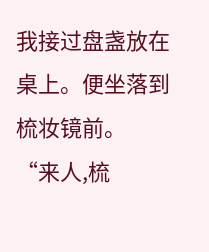我接过盘盏放在桌上。便坐落到梳妆镜前。
“来人,梳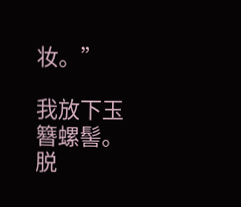妆。”

我放下玉簪螺髻。脱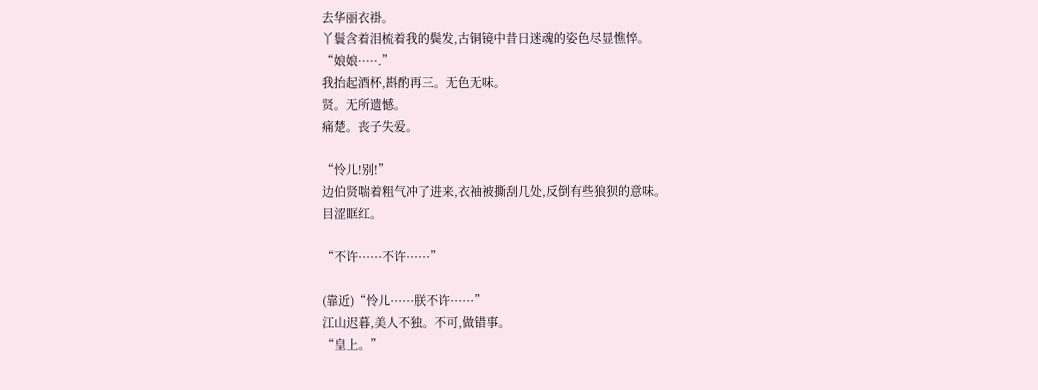去华丽衣褂。
丫鬟含着泪梳着我的鬓发,古铜镜中昔日迷魂的姿色尽显憔悴。
“娘娘·····.”
我抬起酒杯,斟酌再三。无色无味。
贤。无所遗憾。
痛楚。丧子失爱。

“怜儿!别!”
边伯贤喘着粗气冲了进来,衣袖被撕刮几处,反倒有些狼狈的意味。
目涩眶红。

“不许······不许······”

(靠近)“怜儿······朕不许······”
江山迟暮,美人不独。不可,做错事。
“皇上。”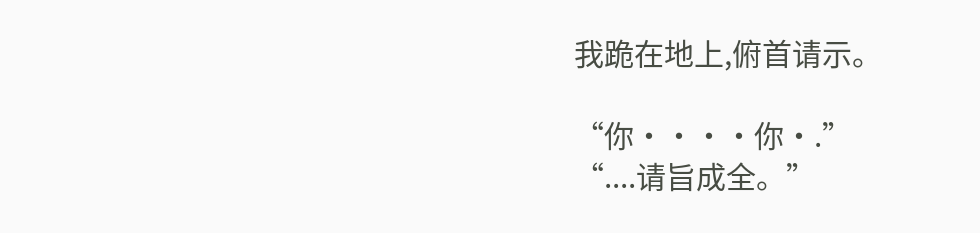我跪在地上,俯首请示。

“你····你·.”
“....请旨成全。”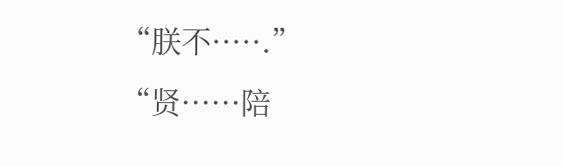“朕不·····.”
“贤······陪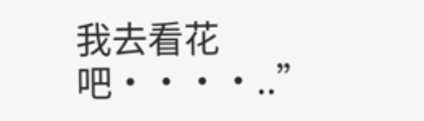我去看花吧····..”